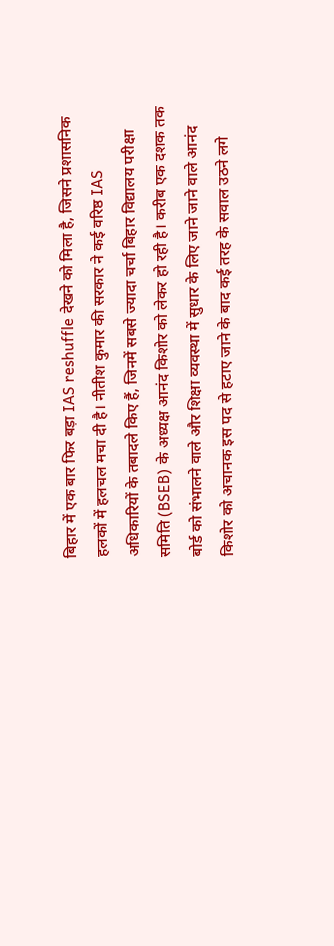बिहार में एक बार फिर बड़ा IAS reshuffle देखने को मिला है, जिसने प्रशासनिक हलकों में हलचल मचा दी है। नीतीश कुमार की सरकार ने कई वरिष्ठ IAS अधिकारियों के तबादले किए हैं, जिनमें सबसे ज्यादा चर्चा बिहार विद्यालय परीक्षा समिति (BSEB) के अध्यक्ष आनंद किशोर को लेकर हो रही है। करीब एक दशक तक बोर्ड को संभालने वाले और शिक्षा व्यवस्था में सुधार के लिए जाने जाने वाले आनंद किशोर को अचानक इस पद से हटाए जाने के बाद कई तरह के सवाल उठने लगे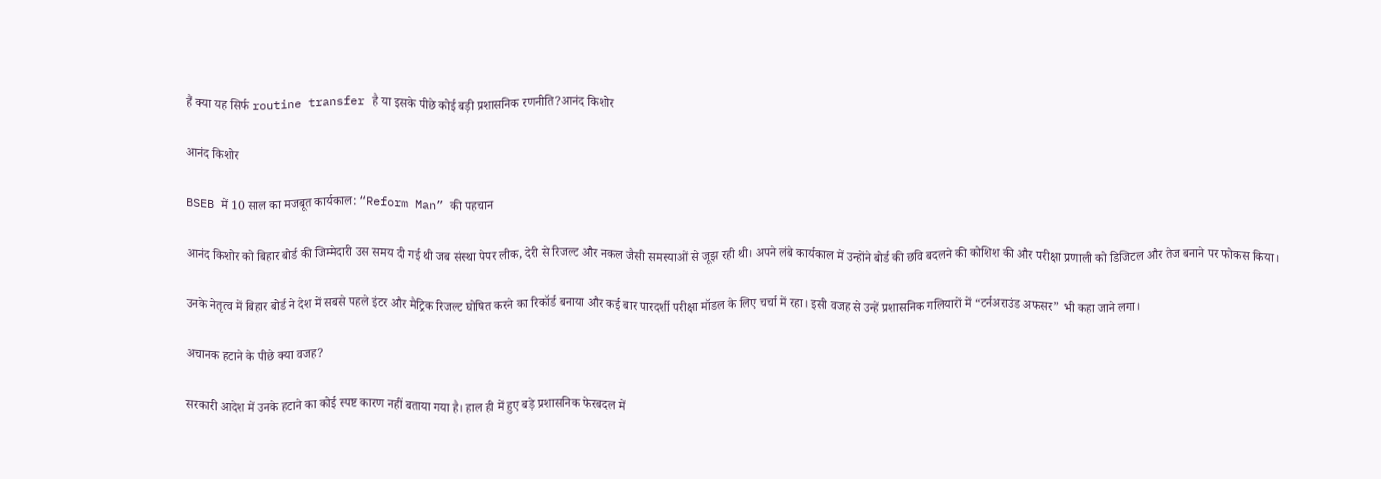हैं क्या यह सिर्फ routine transfer है या इसके पीछे कोई बड़ी प्रशासनिक रणनीति?आनंद किशोर

आनंद किशोर

BSEB में 10 साल का मजबूत कार्यकाल: “Reform Man” की पहचान

आनंद किशोर को बिहार बोर्ड की जिम्मेदारी उस समय दी गई थी जब संस्था पेपर लीक, देरी से रिजल्ट और नकल जैसी समस्याओं से जूझ रही थी। अपने लंबे कार्यकाल में उन्होंने बोर्ड की छवि बदलने की कोशिश की और परीक्षा प्रणाली को डिजिटल और तेज बनाने पर फोकस किया।

उनके नेतृत्व में बिहार बोर्ड ने देश में सबसे पहले इंटर और मैट्रिक रिजल्ट घोषित करने का रिकॉर्ड बनाया और कई बार पारदर्शी परीक्षा मॉडल के लिए चर्चा में रहा। इसी वजह से उन्हें प्रशासनिक गलियारों में “टर्नअराउंड अफसर” भी कहा जाने लगा।

अचानक हटाने के पीछे क्या वजह?

सरकारी आदेश में उनके हटाने का कोई स्पष्ट कारण नहीं बताया गया है। हाल ही में हुए बड़े प्रशासनिक फेरबदल में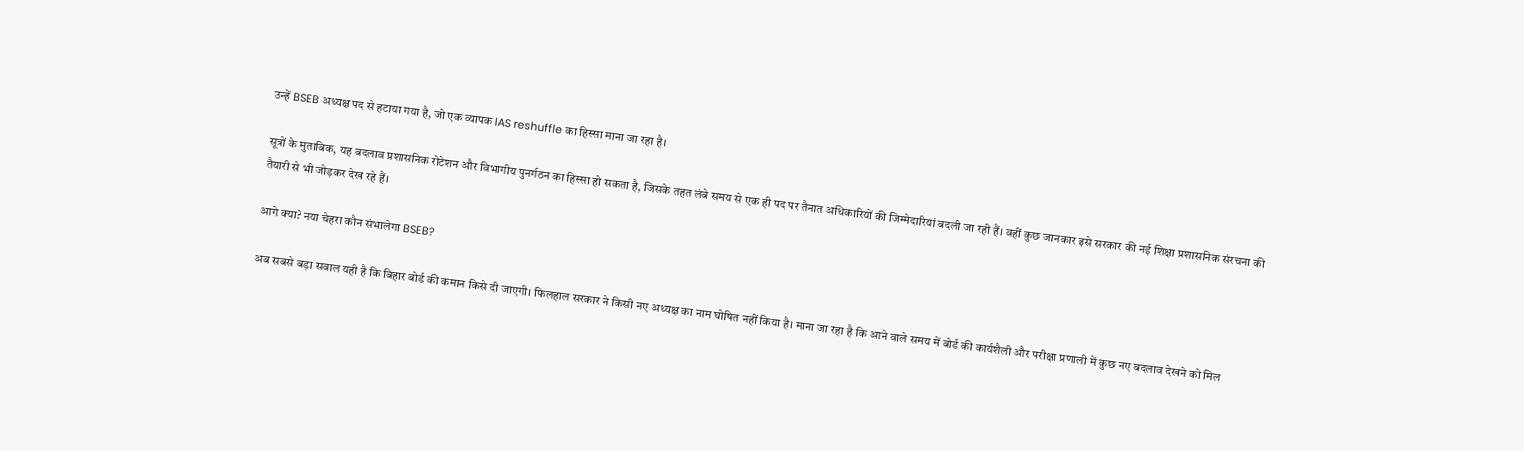उन्हें BSEB अध्यक्ष पद से हटाया गया है, जो एक व्यापक IAS reshuffle का हिस्सा माना जा रहा है।

सूत्रों के मुताबिक, यह बदलाव प्रशासनिक रोटेशन और विभागीय पुनर्गठन का हिस्सा हो सकता है, जिसके तहत लंबे समय से एक ही पद पर तैनात अधिकारियों की जिम्मेदारियां बदली जा रही हैं। वहीं कुछ जानकार इसे सरकार की नई शिक्षा प्रशासनिक संरचना की तैयारी से भी जोड़कर देख रहे हैं।

आगे क्या? नया चेहरा कौन संभालेगा BSEB?

अब सबसे बड़ा सवाल यही है कि बिहार बोर्ड की कमान किसे दी जाएगी। फिलहाल सरकार ने किसी नए अध्यक्ष का नाम घोषित नहीं किया है। माना जा रहा है कि आने वाले समय में बोर्ड की कार्यशैली और परीक्षा प्रणाली में कुछ नए बदलाव देखने को मिल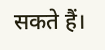सकते हैं।